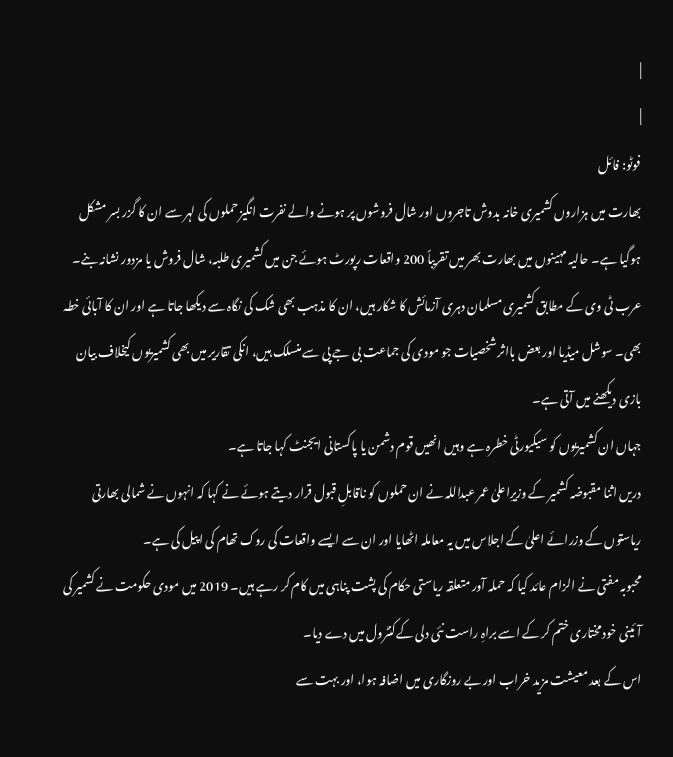|
|
فوٹو: فائل
بھارت میں ہزاروں کشمیری خانہ بدوش تاجروں اور شال فروشوں پر ہونے والے نفرت انگیز حملوں کی لہر سے ان کا گزر بسر مشکل ہوگیا ہے۔ حالیہ مہینوں میں بھارت بھر میں تقریباً 200 واقعات رپورٹ ہوئے جن میں کشمیری طلبہ، شال فروش یا مزدور نشانہ بنے۔
عرب ٹی وی کے مطابق کشمیری مسلمان دہری آزمائش کا شکار ہیں، ان کا مذہب بھی شک کی نگاہ سے دیکھا جاتا ہے اور ان کا آبائی خطہ بھی۔ سوشل میڈیا اور بعض بااثر شخصیات جو مودی کی جماعت بی جے پی سے منسلک ہیں، انکی تقاریر میں بھی کشمیریوں کیخلاف بیان بازی دیکھنے میں آتی ہے۔
جہاں ان کشمیریوں کو سیکیورٹی خطرہ ہے وہیں انھیں قوم دشمن یا پاکستانی ایجنٹ کہا جاتا ہے۔
دریں اثنا مقبوضہ کشمیر کے وزیرِاعلیٰ عمر عبداللہ نے ان حملوں کو ناقابلِ قبول قرار دیتے ہوئے نے کہا کہ انہوں نے شمالی بھارتی ریاستوں کے وزرائے اعلیٰ کے اجلاس میں یہ معاملہ اٹھایا اور ان سے ایسے واقعات کی روک تھام کی اپیل کی ہے۔
محبوبہ مفتی نے الزام عائد کیا کہ حملہ آور متعلقہ ریاستی حکام کی پشت پناہی میں کام کر رہے ہیں۔ 2019 میں مودی حکومت نے کشمیر کی آئینی خود مختاری ختم کر کے اسے براہِ راست نئی دلی کےکنٹرول میں دے دیا۔
اس کے بعد معیشت مزید خراب اور بے روزگاری میں اضافہ ہوا، اور بہت سے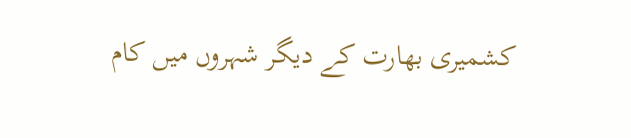کشمیری بھارت کے دیگر شہروں میں کام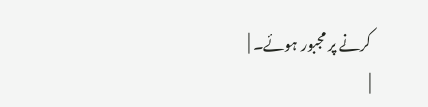کرنے پر مجبور ہوئے۔ |
|